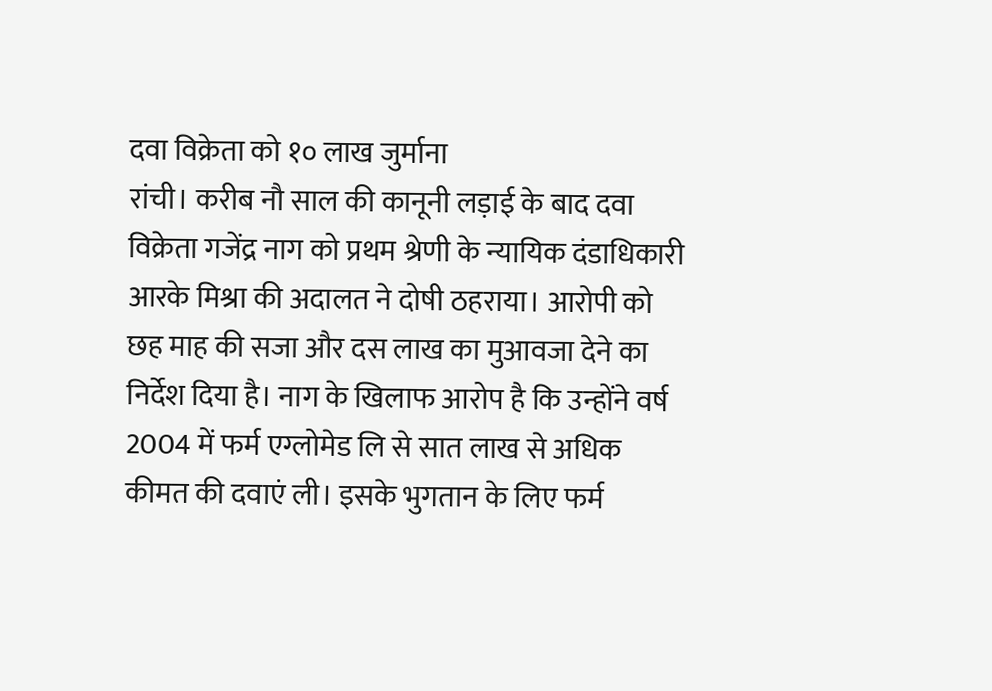दवा विक्रेता को १० लाख जुर्माना
रांची। करीब नौ साल की कानूनी लड़ाई के बाद दवा विक्रेता गजेंद्र नाग को प्रथम श्रेणी के न्यायिक दंडाधिकारी आरके मिश्रा की अदालत ने दोषी ठहराया। आरोपी को छह माह की सजा और दस लाख का मुआवजा देने का निर्देश दिया है। नाग के खिलाफ आरोप है कि उन्होंने वर्ष 2004 में फर्म एग्लोमेड लि से सात लाख से अधिक कीमत की दवाएं ली। इसके भुगतान के लिए फर्म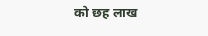को छह लाख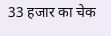33 हजार का चेक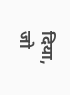दिया, जो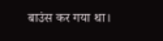बाउंस कर गया था।